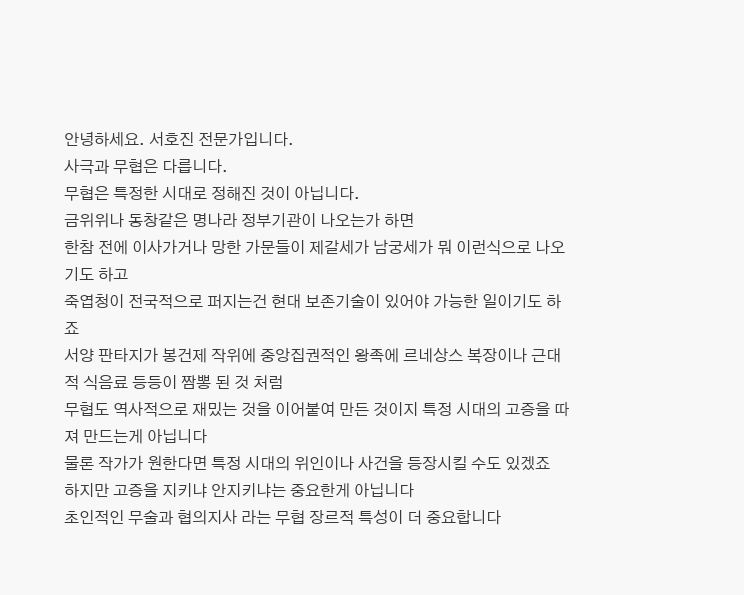안녕하세요. 서호진 전문가입니다.
사극과 무협은 다릅니다.
무협은 특정한 시대로 정해진 것이 아닙니다.
금위위나 동창같은 명나라 정부기관이 나오는가 하면
한참 전에 이사가거나 망한 가문들이 제갈세가 남궁세가 뭐 이런식으로 나오기도 하고
죽엽청이 전국적으로 퍼지는건 현대 보존기술이 있어야 가능한 일이기도 하죠
서양 판타지가 봉건제 작위에 중앙집권적인 왕족에 르네상스 복장이나 근대적 식음료 등등이 짬뽕 된 것 처럼
무협도 역사적으로 재밌는 것을 이어붙여 만든 것이지 특정 시대의 고증을 따져 만드는게 아닙니다
물론 작가가 원한다면 특정 시대의 위인이나 사건을 등장시킬 수도 있겠죠
하지만 고증을 지키냐 안지키냐는 중요한게 아닙니다
초인적인 무술과 협의지사 라는 무협 장르적 특성이 더 중요합니다